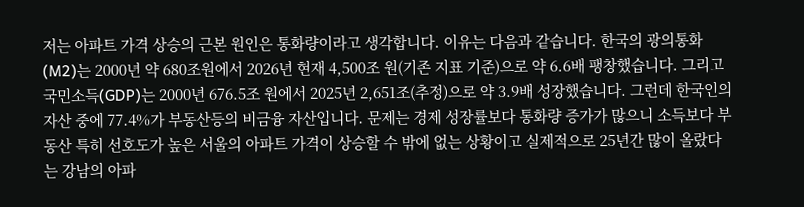저는 아파트 가격 상승의 근본 원인은 통화량이라고 생각합니다. 이유는 다음과 같습니다. 한국의 광의통화(M2)는 2000년 약 680조원에서 2026년 현재 4,500조 원(기존 지표 기준)으로 약 6.6배 팽창했습니다. 그리고 국민소득(GDP)는 2000년 676.5조 원에서 2025년 2,651조(추정)으로 약 3.9배 성장했습니다. 그런데 한국인의 자산 중에 77.4%가 부동산등의 비금융 자산입니다. 문제는 경제 성장률보다 통화량 증가가 많으니 소득보다 부동산 특히 선호도가 높은 서울의 아파트 가격이 상승할 수 밖에 없는 상황이고 실제적으로 25년간 많이 올랐다는 강남의 아파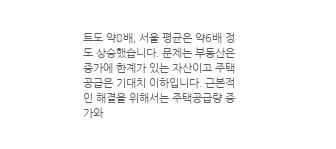트도 약8배, 서울 평균은 약6배 정도 상승했습니다. 문제는 부동산은 증가에 한계가 있는 자산이고 주택 공급은 기대치 이하입니다. 근본적인 해결을 위해서는 주택공급량 증가와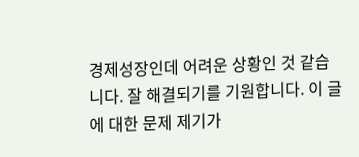경제성장인데 어려운 상황인 것 같습니다. 잘 해결되기를 기원합니다. 이 글에 대한 문제 제기가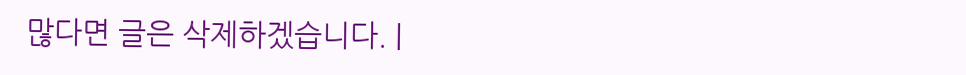많다면 글은 삭제하겠습니다. |